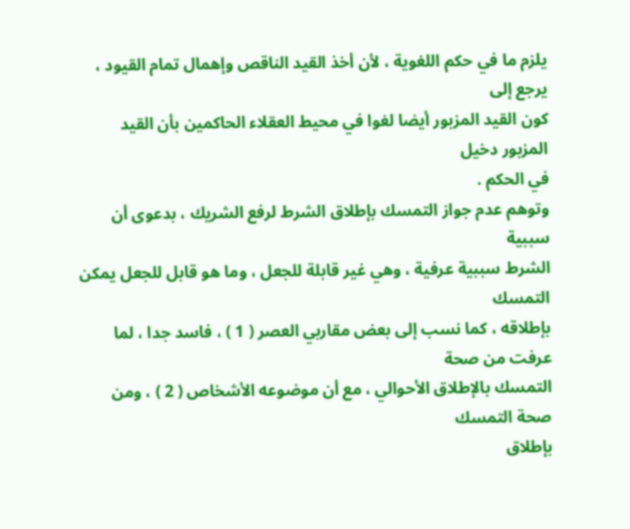يلزم ما في حكم اللغوية ، لأن أخذ القيد الناقص وإهمال تمام القيود ، يرجع إلى
كون القيد المزبور أيضا لغوا في محيط العقلاء الحاكمين بأن القيد المزبور دخيل
في الحكم .
وتوهم عدم جواز التمسك بإطلاق الشرط لرفع الشريك ، بدعوى أن سببية
الشرط سببية عرفية ، وهي غير قابلة للجعل ، وما هو قابل للجعل يمكن التمسك
بإطلاقه ، كما نسب إلى بعض مقاربي العصر ( 1 ) ، فاسد جدا ، لما عرفت من صحة
التمسك بالإطلاق الأحوالي ، مع أن موضوعه الأشخاص ( 2 ) ، ومن صحة التمسك
بإطلاق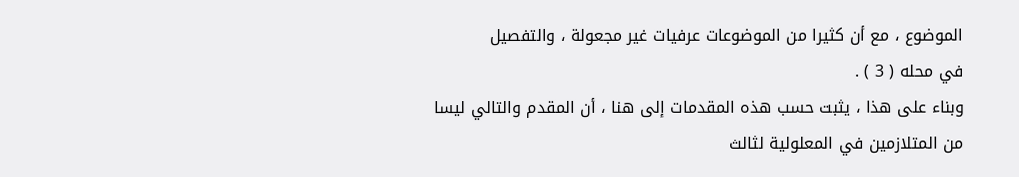الموضوع ، مع أن كثيرا من الموضوعات عرفيات غير مجعولة ، والتفصيل
في محله ( 3 ) .
وبناء على هذا ، يثبت حسب هذه المقدمات إلى هنا ، أن المقدم والتالي ليسا
من المتلازمين في المعلولية لثالث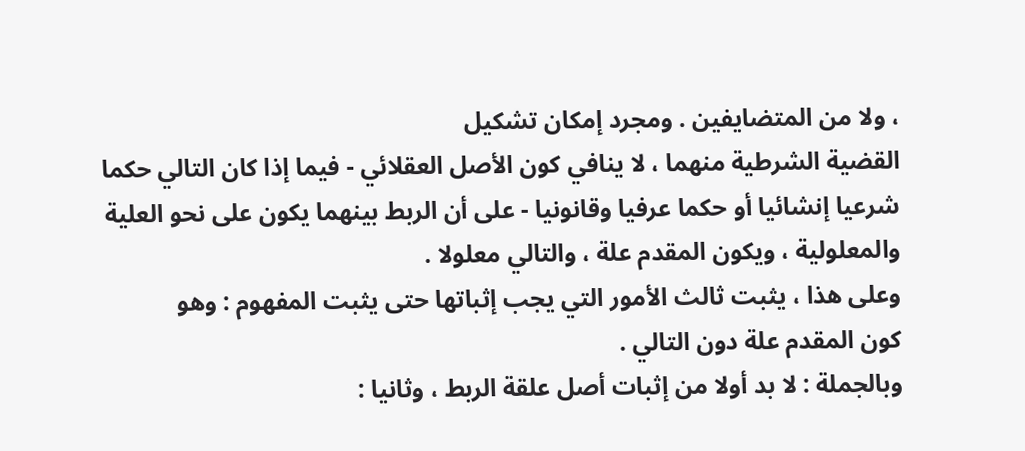، ولا من المتضايفين . ومجرد إمكان تشكيل
القضية الشرطية منهما ، لا ينافي كون الأصل العقلائي - فيما إذا كان التالي حكما
شرعيا إنشائيا أو حكما عرفيا وقانونيا - على أن الربط بينهما يكون على نحو العلية
والمعلولية ، ويكون المقدم علة ، والتالي معلولا .
وعلى هذا ، يثبت ثالث الأمور التي يجب إثباتها حتى يثبت المفهوم : وهو
كون المقدم علة دون التالي .
وبالجملة : لا بد أولا من إثبات أصل علقة الربط ، وثانيا :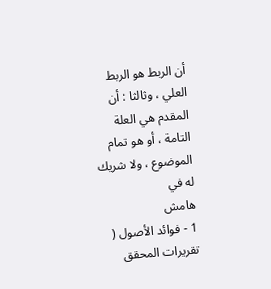أن الربط هو الربط
العلي ، وثالثا : أن المقدم هي العلة التامة ، أو هو تمام الموضوع ، ولا شريك له في
هامش
1 - فوائد الأصول ( تقريرات المحقق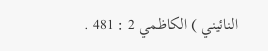النائيني ) الكاظمي 2 : 481 .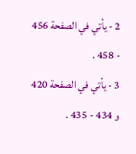2 - يأتي في الصفحة 456 - 458 .
3 - يأتي في الصفحة 420 و 434 - 435 .